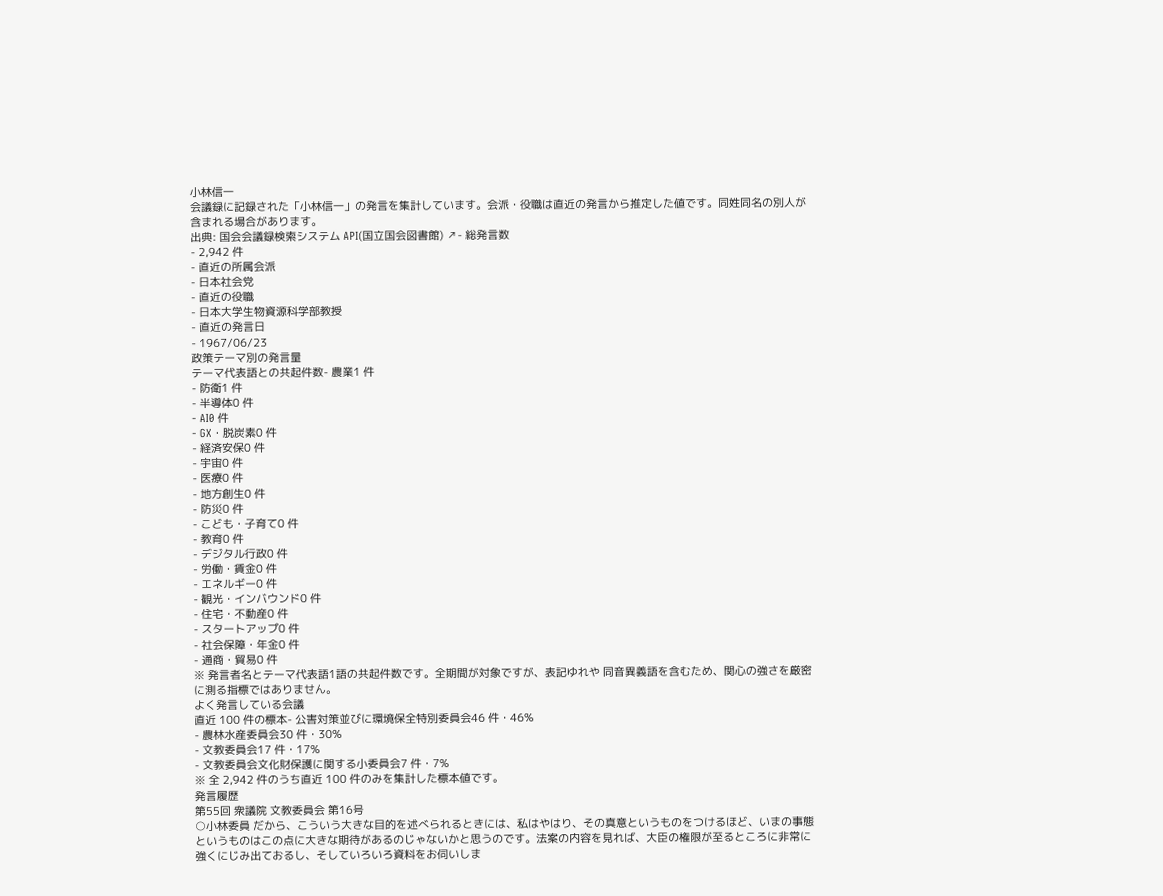小林信一
会議録に記録された「小林信一」の発言を集計しています。会派・役職は直近の発言から推定した値です。同姓同名の別人が含まれる場合があります。
出典: 国会会議録検索システム API(国立国会図書館) ↗- 総発言数
- 2,942 件
- 直近の所属会派
- 日本社会党
- 直近の役職
- 日本大学生物資源科学部教授
- 直近の発言日
- 1967/06/23
政策テーマ別の発言量
テーマ代表語との共起件数- 農業1 件
- 防衛1 件
- 半導体0 件
- AI0 件
- GX・脱炭素0 件
- 経済安保0 件
- 宇宙0 件
- 医療0 件
- 地方創生0 件
- 防災0 件
- こども・子育て0 件
- 教育0 件
- デジタル行政0 件
- 労働・賃金0 件
- エネルギー0 件
- 観光・インバウンド0 件
- 住宅・不動産0 件
- スタートアップ0 件
- 社会保障・年金0 件
- 通商・貿易0 件
※ 発言者名とテーマ代表語1語の共起件数です。全期間が対象ですが、表記ゆれや 同音異義語を含むため、関心の強さを厳密に測る指標ではありません。
よく発言している会議
直近 100 件の標本- 公害対策並びに環境保全特別委員会46 件・46%
- 農林水産委員会30 件・30%
- 文教委員会17 件・17%
- 文教委員会文化財保護に関する小委員会7 件・7%
※ 全 2,942 件のうち直近 100 件のみを集計した標本値です。
発言履歴
第55回 衆議院 文教委員会 第16号
○小林委員 だから、こういう大きな目的を述べられるときには、私はやはり、その真意というものをつけるほど、いまの事態というものはこの点に大きな期待があるのじゃないかと思うのです。法案の内容を見れば、大臣の権限が至るところに非常に強くにじみ出ておるし、そしていろいろ資料をお伺いしま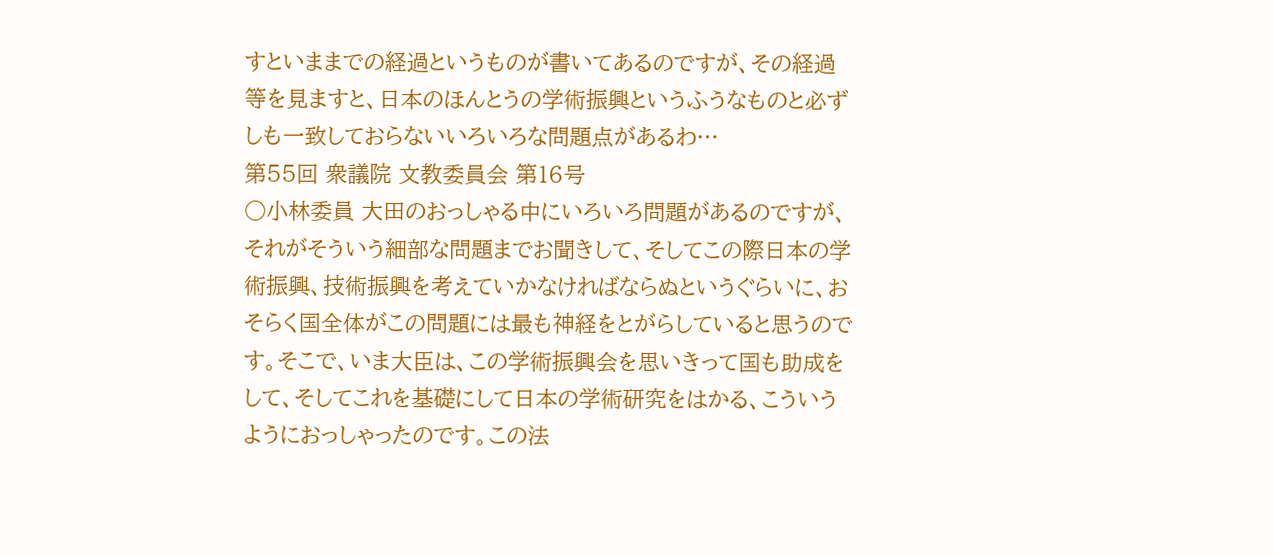すといままでの経過というものが書いてあるのですが、その経過等を見ますと、日本のほんとうの学術振興というふうなものと必ずしも一致しておらないいろいろな問題点があるわ…
第55回 衆議院 文教委員会 第16号
○小林委員 大田のおっしゃる中にいろいろ問題があるのですが、それがそういう細部な問題までお聞きして、そしてこの際日本の学術振興、技術振興を考えていかなければならぬというぐらいに、おそらく国全体がこの問題には最も神経をとがらしていると思うのです。そこで、いま大臣は、この学術振興会を思いきって国も助成をして、そしてこれを基礎にして日本の学術研究をはかる、こういうようにおっしゃったのです。この法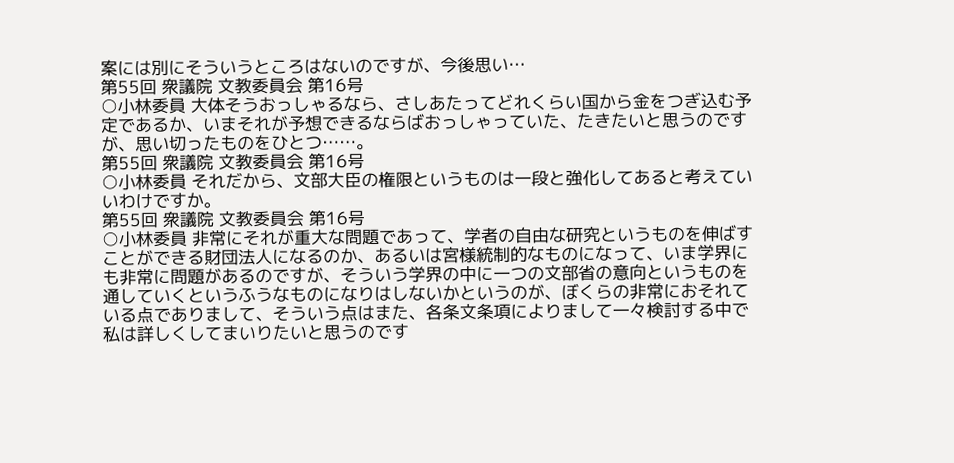案には別にそういうところはないのですが、今後思い…
第55回 衆議院 文教委員会 第16号
○小林委員 大体そうおっしゃるなら、さしあたってどれくらい国から金をつぎ込む予定であるか、いまそれが予想できるならばおっしゃっていた、たきたいと思うのですが、思い切ったものをひとつ……。
第55回 衆議院 文教委員会 第16号
○小林委員 それだから、文部大臣の権限というものは一段と強化してあると考えていいわけですか。
第55回 衆議院 文教委員会 第16号
○小林委員 非常にそれが重大な問題であって、学者の自由な研究というものを伸ばすことができる財団法人になるのか、あるいは宮様統制的なものになって、いま学界にも非常に問題があるのですが、そういう学界の中に一つの文部省の意向というものを通していくというふうなものになりはしないかというのが、ぼくらの非常におそれている点でありまして、そういう点はまた、各条文条項によりまして一々検討する中で私は詳しくしてまいりたいと思うのです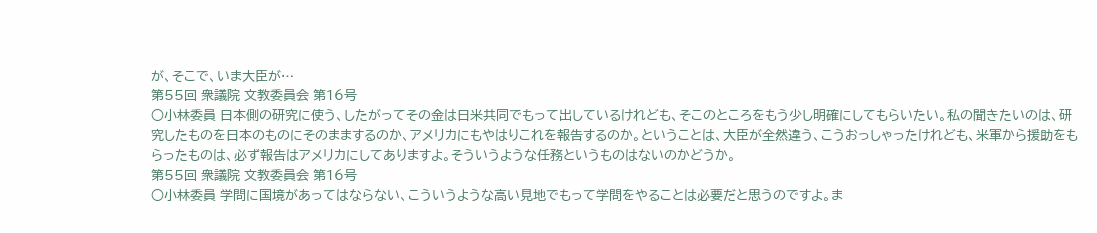が、そこで、いま大臣が…
第55回 衆議院 文教委員会 第16号
○小林委員 日本側の研究に使う、したがってその金は日米共同でもって出しているけれども、そこのところをもう少し明確にしてもらいたい。私の聞きたいのは、研究したものを日本のものにそのままするのか、アメリカにもやはりこれを報告するのか。ということは、大臣が全然違う、こうおっしゃったけれども、米軍から援助をもらったものは、必ず報告はアメリカにしてありますよ。そういうような任務というものはないのかどうか。
第55回 衆議院 文教委員会 第16号
○小林委員 学問に国境があってはならない、こういうような高い見地でもって学問をやることは必要だと思うのですよ。ま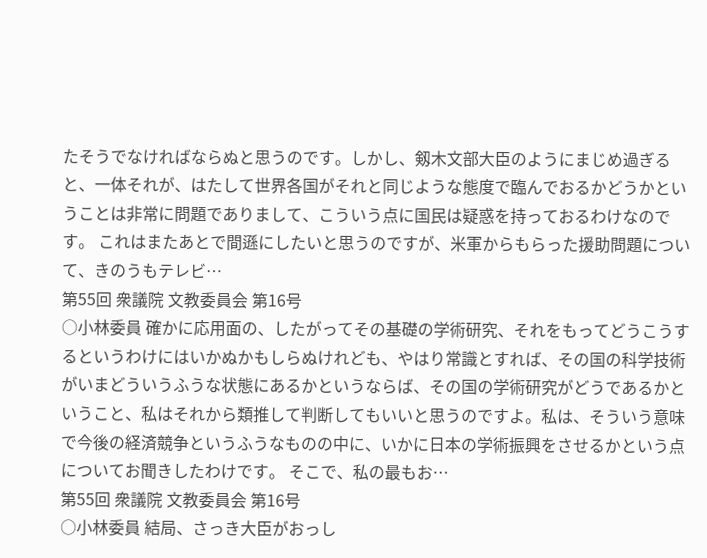たそうでなければならぬと思うのです。しかし、剱木文部大臣のようにまじめ過ぎると、一体それが、はたして世界各国がそれと同じような態度で臨んでおるかどうかということは非常に問題でありまして、こういう点に国民は疑惑を持っておるわけなのです。 これはまたあとで間遜にしたいと思うのですが、米軍からもらった援助問題について、きのうもテレビ…
第55回 衆議院 文教委員会 第16号
○小林委員 確かに応用面の、したがってその基礎の学術研究、それをもってどうこうするというわけにはいかぬかもしらぬけれども、やはり常識とすれば、その国の科学技術がいまどういうふうな状態にあるかというならば、その国の学術研究がどうであるかということ、私はそれから類推して判断してもいいと思うのですよ。私は、そういう意味で今後の経済競争というふうなものの中に、いかに日本の学術振興をさせるかという点についてお聞きしたわけです。 そこで、私の最もお…
第55回 衆議院 文教委員会 第16号
○小林委員 結局、さっき大臣がおっし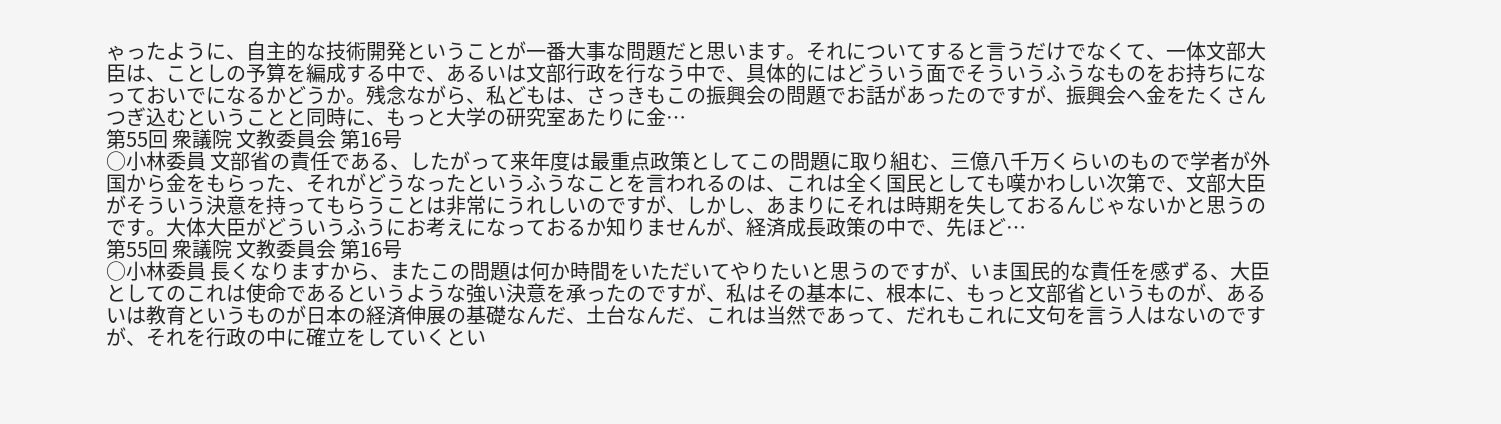ゃったように、自主的な技術開発ということが一番大事な問題だと思います。それについてすると言うだけでなくて、一体文部大臣は、ことしの予算を編成する中で、あるいは文部行政を行なう中で、具体的にはどういう面でそういうふうなものをお持ちになっておいでになるかどうか。残念ながら、私どもは、さっきもこの振興会の問題でお話があったのですが、振興会へ金をたくさんつぎ込むということと同時に、もっと大学の研究室あたりに金…
第55回 衆議院 文教委員会 第16号
○小林委員 文部省の責任である、したがって来年度は最重点政策としてこの問題に取り組む、三億八千万くらいのもので学者が外国から金をもらった、それがどうなったというふうなことを言われるのは、これは全く国民としても嘆かわしい次第で、文部大臣がそういう決意を持ってもらうことは非常にうれしいのですが、しかし、あまりにそれは時期を失しておるんじゃないかと思うのです。大体大臣がどういうふうにお考えになっておるか知りませんが、経済成長政策の中で、先ほど…
第55回 衆議院 文教委員会 第16号
○小林委員 長くなりますから、またこの問題は何か時間をいただいてやりたいと思うのですが、いま国民的な責任を感ずる、大臣としてのこれは使命であるというような強い決意を承ったのですが、私はその基本に、根本に、もっと文部省というものが、あるいは教育というものが日本の経済伸展の基礎なんだ、土台なんだ、これは当然であって、だれもこれに文句を言う人はないのですが、それを行政の中に確立をしていくとい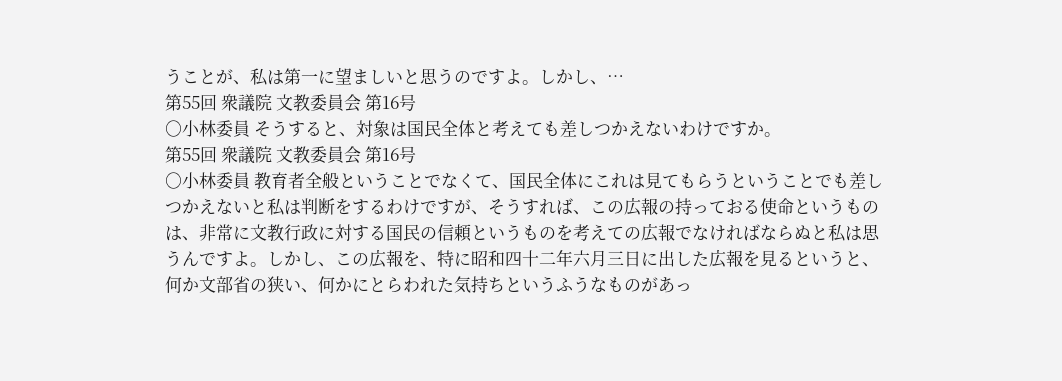うことが、私は第一に望ましいと思うのですよ。しかし、…
第55回 衆議院 文教委員会 第16号
○小林委員 そうすると、対象は国民全体と考えても差しつかえないわけですか。
第55回 衆議院 文教委員会 第16号
○小林委員 教育者全般ということでなくて、国民全体にこれは見てもらうということでも差しつかえないと私は判断をするわけですが、そうすれば、この広報の持っておる使命というものは、非常に文教行政に対する国民の信頼というものを考えての広報でなければならぬと私は思うんですよ。しかし、この広報を、特に昭和四十二年六月三日に出した広報を見るというと、何か文部省の狭い、何かにとらわれた気持ちというふうなものがあっ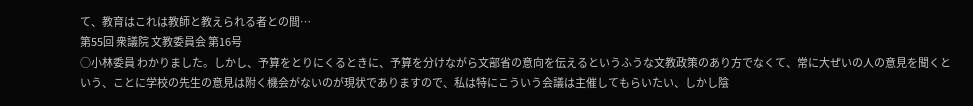て、教育はこれは教師と教えられる者との間…
第55回 衆議院 文教委員会 第16号
○小林委員 わかりました。しかし、予算をとりにくるときに、予算を分けながら文部省の意向を伝えるというふうな文教政策のあり方でなくて、常に大ぜいの人の意見を聞くという、ことに学校の先生の意見は附く機会がないのが現状でありますので、私は特にこういう会議は主催してもらいたい、しかし陰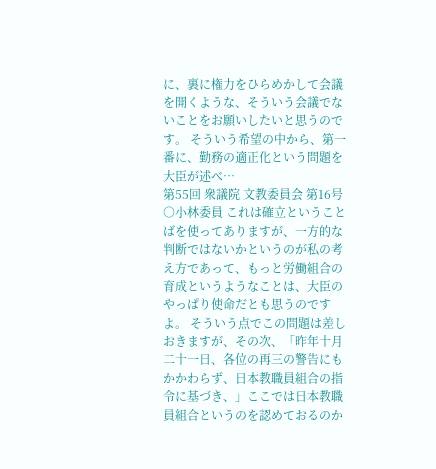に、裏に権力をひらめかして会議を開くような、そういう会議でないことをお願いしたいと思うのです。 そういう希望の中から、第一番に、勤務の適正化という問題を大臣が述べ…
第55回 衆議院 文教委員会 第16号
○小林委員 これは確立ということばを使ってありますが、一方的な判断ではないかというのが私の考え方であって、もっと労働組合の育成というようなことは、大臣のやっぱり使命だとも思うのですよ。 そういう点でこの問題は差しおきますが、その次、「昨年十月二十一日、各位の再三の警告にもかかわらず、日本教職員組合の指令に基づき、」ここでは日本教職員組合というのを認めておるのか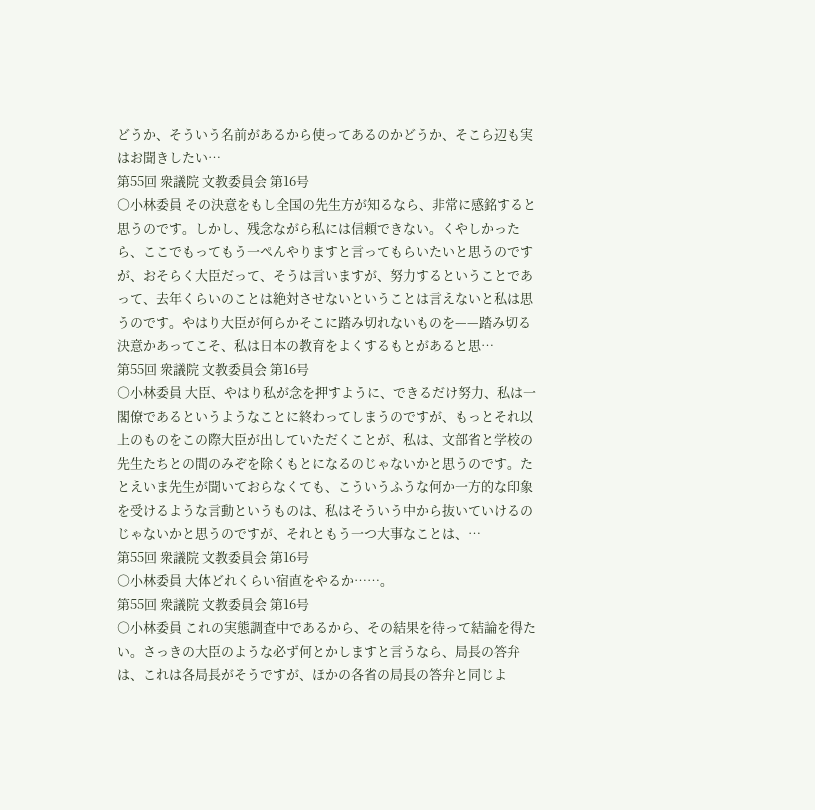どうか、そういう名前があるから使ってあるのかどうか、そこら辺も実はお聞きしたい…
第55回 衆議院 文教委員会 第16号
○小林委員 その決意をもし全国の先生方が知るなら、非常に感銘すると思うのです。しかし、残念ながら私には信頼できない。くやしかったら、ここでもってもう一ぺんやりますと言ってもらいたいと思うのですが、おそらく大臣だって、そうは言いますが、努力するということであって、去年くらいのことは絶対させないということは言えないと私は思うのです。やはり大臣が何らかそこに踏み切れないものを——踏み切る決意かあってこそ、私は日本の教育をよくするもとがあると思…
第55回 衆議院 文教委員会 第16号
○小林委員 大臣、やはり私が念を押すように、できるだけ努力、私は一閣僚であるというようなことに終わってしまうのですが、もっとそれ以上のものをこの際大臣が出していただくことが、私は、文部省と学校の先生たちとの間のみぞを除くもとになるのじゃないかと思うのです。たとえいま先生が聞いておらなくても、こういうふうな何か一方的な印象を受けるような言動というものは、私はそういう中から抜いていけるのじゃないかと思うのですが、それともう一つ大事なことは、…
第55回 衆議院 文教委員会 第16号
○小林委員 大体どれくらい宿直をやるか……。
第55回 衆議院 文教委員会 第16号
○小林委員 これの実態調査中であるから、その結果を待って結論を得たい。さっきの大臣のような必ず何とかしますと言うなら、局長の答弁は、これは各局長がそうですが、ほかの各省の局長の答弁と同じよ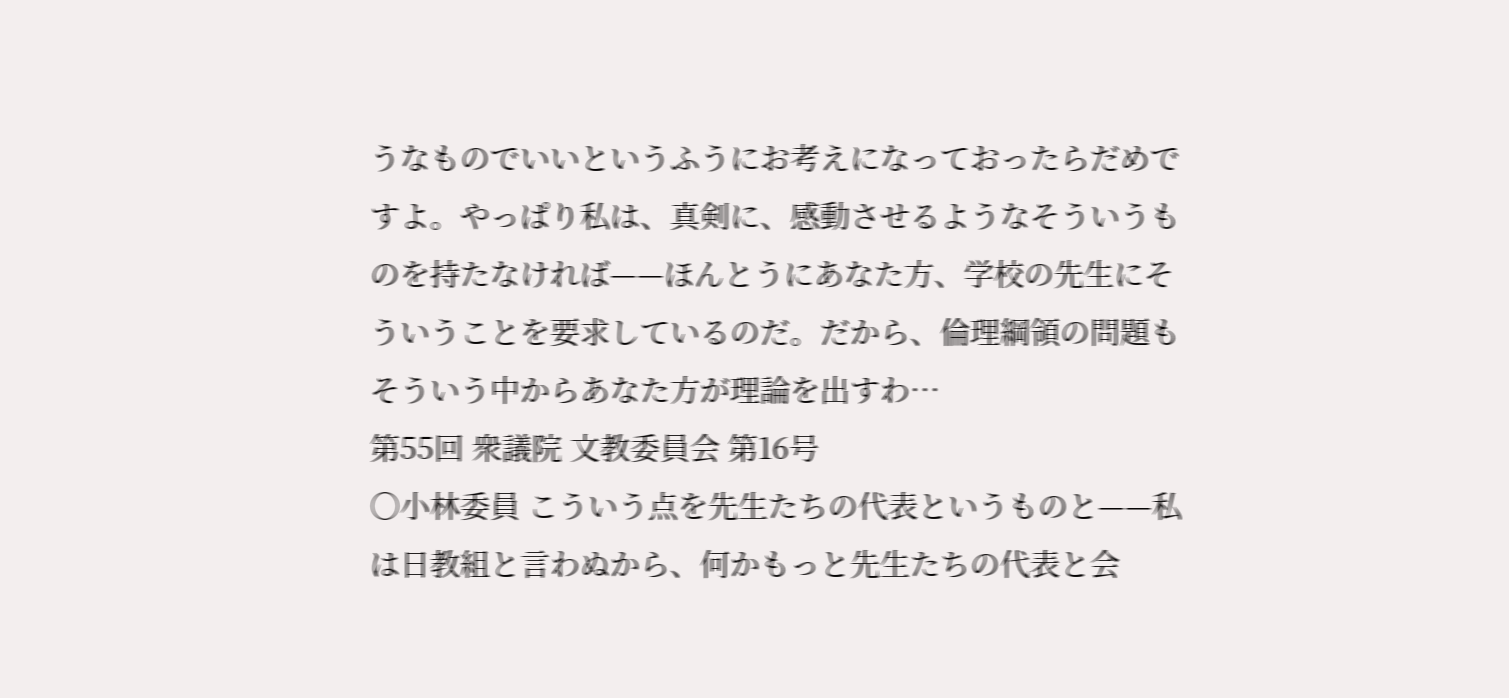うなものでいいというふうにお考えになっておったらだめですよ。やっぱり私は、真剣に、感動させるようなそういうものを持たなければ——ほんとうにあなた方、学校の先生にそういうことを要求しているのだ。だから、倫理綱領の問題もそういう中からあなた方が理論を出すわ…
第55回 衆議院 文教委員会 第16号
○小林委員 こういう点を先生たちの代表というものと——私は日教組と言わぬから、何かもっと先生たちの代表と会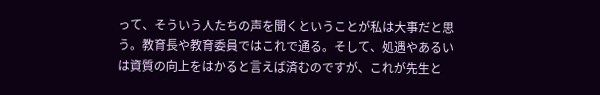って、そういう人たちの声を聞くということが私は大事だと思う。教育長や教育委員ではこれで通る。そして、処遇やあるいは資質の向上をはかると言えば済むのですが、これが先生と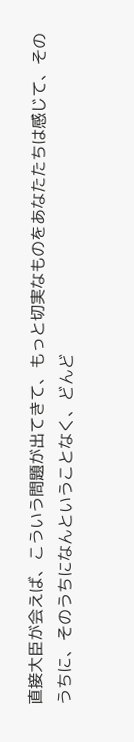直接大臣が会えば、こういう問題が出てきて、もっと切実なものをあなたたちは感じて、そのうちに、そのうちになんということなく、どんど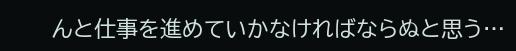んと仕事を進めていかなければならぬと思う…